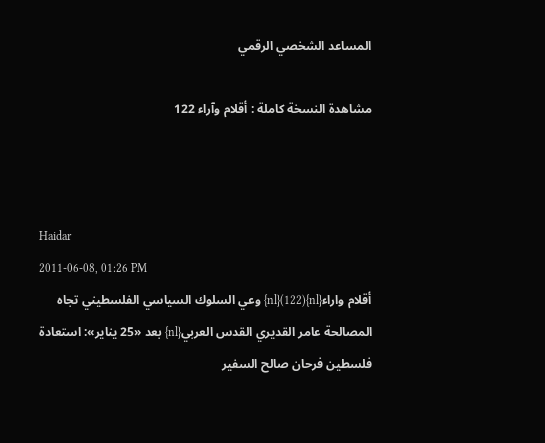المساعد الشخصي الرقمي

مشاهدة النسخة كاملة : أقلام وآراء 122



Haidar
2011-06-08, 01:26 PM
أقلام واراء{nl}(122){nl} وعي السلوك السياسي الفلسطيني تجاه المصالحة عامر القديري القدس العربي{nl} بعد «25 يناير»: استعادة فلسطين فرحان صالح السفير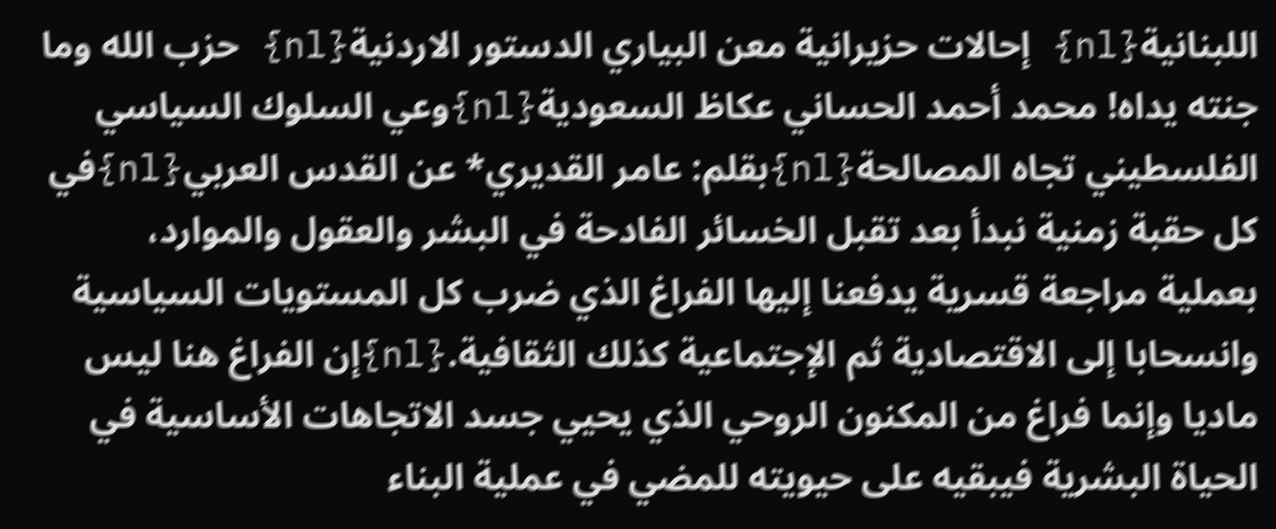اللبنانية{nl} إحالات حزيرانية معن البياري الدستور الاردنية{nl} حزب الله وما جنته يداه! محمد أحمد الحساني عكاظ السعودية{nl}وعي السلوك السياسي الفلسطيني تجاه المصالحة{nl}بقلم: عامر القديري* عن القدس العربي{nl}في كل حقبة زمنية نبدأ بعد تقبل الخسائر الفادحة في البشر والعقول والموارد، بعملية مراجعة قسرية يدفعنا إليها الفراغ الذي ضرب كل المستويات السياسية وانسحابا إلى الاقتصادية ثم الإجتماعية كذلك الثقافية.{nl}إن الفراغ هنا ليس ماديا وإنما فراغ من المكنون الروحي الذي يحيي جسد الاتجاهات الأساسية في الحياة البشرية فيبقيه على حيويته للمضي في عملية البناء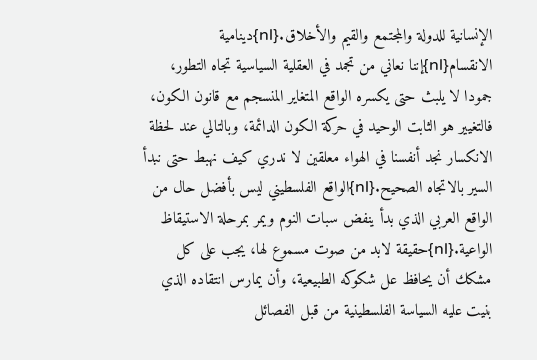الإنسانية للدولة والمجتمع والقيم والأخلاق.{nl}دينامية الانقسام{nl}إننا نعاني من تجمد في العقلية السياسية تجاه التطور، جمودا لا يلبث حتى يكسره الواقع المتغاير المنسجم مع قانون الكون، فالتغيير هو الثابت الوحيد في حركة الكون الدائمة، وبالتالي عند لحظة الانكسار نجد أنفسنا في الهواء معلقين لا ندري كيف نهبط حتى نبدأ السير بالاتجاه الصحيح.{nl}الواقع الفلسطيني ليس بأفضل حال من الواقع العربي الذي بدأ ينفض سبات النوم ويمر بمرحلة الاستيقاظ الواعية.{nl}حقيقة لابد من صوت مسموع لها، يجب على كل مشكك أن يحافظ عل شكوكه الطبيعية، وأن يمارس انتقاده الذي بنيت عليه السياسة الفلسطينية من قبل الفصائل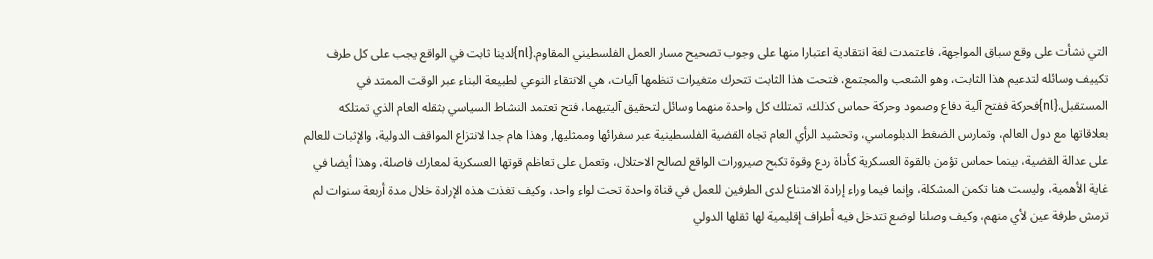التي نشأت على وقع سباق المواجهة، فاعتمدت لغة انتقادية اعتبارا منها على وجوب تصحيح مسار العمل الفلسطيني المقاوم.{nl}لدينا ثابت في الواقع يجب على كل طرف تكييف وسائله لتدعيم هذا الثابت، وهو الشعب والمجتمع، فتحت هذا الثابت تتحرك متغيرات تنظمها آليات، هي الانتقاء النوعي لطبيعة البناء عبر الوقت الممتد في المستقبل.{nl}فحركة ففتح آلية دفاع وصمود وحركة حماس كذلك، تمتلك كل واحدة منهما وسائل لتحقيق آليتيهما، فتح تعتمد النشاط السياسي بثقله العام الذي تمتلكه بعلاقاتها مع دول العالم، وتمارس الضغط الدبلوماسي، وتحشيد الرأي العام تجاه القضية الفلسطينية عبر سفرائها وممثليها, وهذا هام جدا لانتزاع المواقف الدولية، والإثبات للعالم على عدالة القضية، بينما حماس تؤمن بالقوة العسكرية كأداة ردع وقوة تكبح صيرورات الواقع لصالح الاحتلال، وتعمل على تعاظم قوتها العسكرية لمعارك فاصلة، وهذا أيضا في غاية الأهمية، وليست هنا تكمن المشكلة، وإنما فيما وراء إرادة الامتناع لدى الطرفين للعمل في قناة واحدة تحت لواء واحد، وكيف تغذت هذه الإرادة خلال مدة أربعة سنوات لم ترمش طرفة عين لأي منهم، وكيف وصلنا لوضع تتدخل فيه أطراف إقليمية لها ثقلها الدولي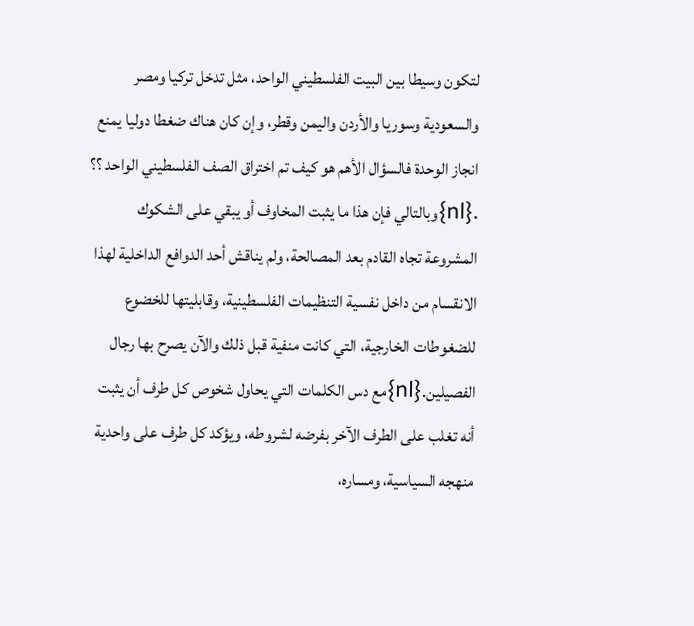لتكون وسيطا بين البيت الفلسطيني الواحد، مثل تدخل تركيا ومصر والسعودية وسوريا والأردن واليمن وقطر، وإن كان هناك ضغطا دوليا يمنع انجاز الوحدة فالسؤال الأهم هو كيف تم اختراق الصف الفلسطيني الواحد ؟؟ .{nl}وبالتالي فإن هذا ما يثبت المخاوف أو يبقي على الشكوك المشروعة تجاه القادم بعد المصالحة، ولم يناقش أحد الدوافع الداخلية لهذا الانقسام من داخل نفسية التنظيمات الفلسطينية، وقابليتها للخضوع للضغوطات الخارجية، التي كانت منفية قبل ذلك والآن يصرح بها رجال الفصيلين.{nl}مع دس الكلمات التي يحاول شخوص كل طرف أن يثبت أنه تغلب على الطرف الآخر بفرضه لشروطه، ويؤكد كل طرف على واحدية منهجه السياسية، ومساره،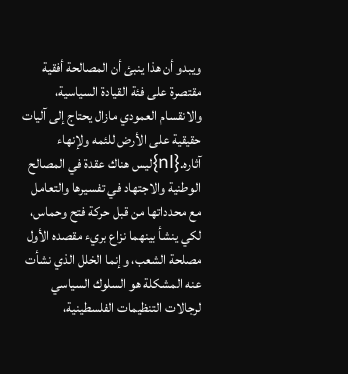ويبدو أن هذا ينبئ أن المصالحة أفقية مقتصرة على فئة القيادة السياسية، والانقسام العمودي مازال يحتاج إلى آليات حقيقية على الأرض للئمه ولإنهاء آثاره.{nl}ليس هناك عقدة في المصالح الوطنية والاجتهاد في تفسيرها والتعامل مع محدداتها من قبل حركة فتح وحماس، لكي ينشأ بينهما نزاع بريء مقصده الأول مصلحة الشعب، وإنما الخلل الذي نشأت عنه المشكلة هو السلوك السياسي لرجالات التنظيمات الفلسطينية،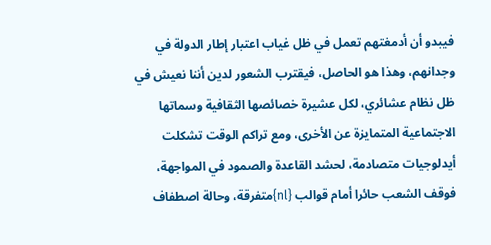فيبدو أن أدمغتهم تعمل في ظل غياب اعتبار إطار الدولة في وجدانهم، وهذا هو الحاصل، فيقترب الشعور لدين أننا نعيش في ظل نظام عشائري، لكل عشيرة خصائصها الثقافية وسماتها الاجتماعية المتمايزة عن الأخرى، ومع تراكم الوقت تشكلت أيدلوجيات متصادمة، لحشد القاعدة والصمود في المواجهة، فوقف الشعب حائرا أمام قوالب {nl}متفرقة، وحالة اصطفاف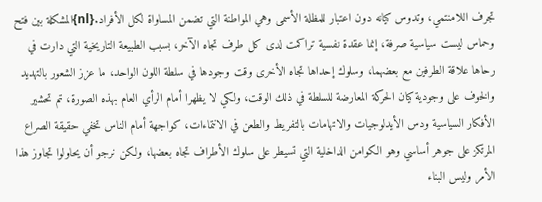تجرف اللامنتمي، وتدوس كيانه دون اعتبار للمظلة الأسمى وهي المواطنة التي تضمن المساواة لكل الأفراد.{nl}المشكلة بين فتح وحماس ليست سياسية صرفة، إنما عقدة نفسية تراكمت لدى كل طرف تجاه الآخر، بسبب الطبيعة التاريخية التي دارت في رحاها علاقة الطرفين مع بعضهما، وسلوك إحداها تجاه الأخرى وقت وجودها في سلطة اللون الواحد، ما عزز الشعور بالتهديد والخوف على وجودية كيان الحركة المعارضة للسلطة في ذلك الوقت، ولكي لا يظهرا أمام الرأي العام بهذه الصورة، تم تحشير الأفكار السياسية ودس الأيدلوجيات والاتهامات بالتفريط والطعن في الانتماءات، كواجهة أمام الناس تخفي حقيقة الصراع المرتكز على جوهر أساسي وهو الكوامن الداخلية التي تسيطر على سلوك الأطراف تجاه بعضها، ولكن نرجو أن يحاولوا تجاوز هذا الأمر وليس البناء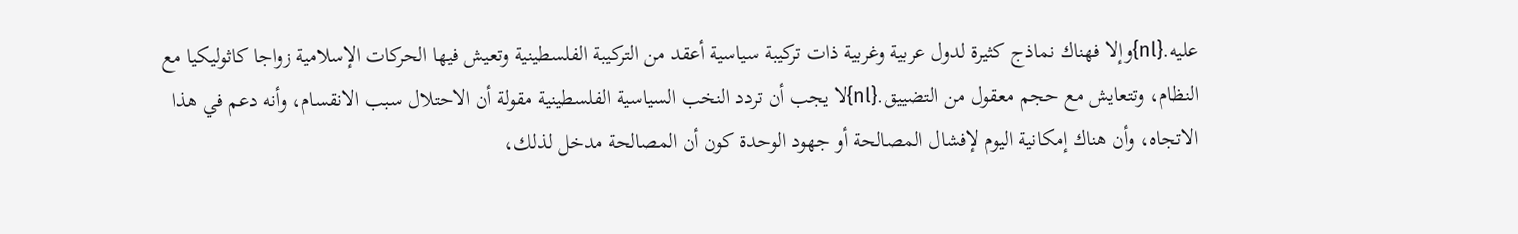عليه.{nl}وإلا فهناك نماذج كثيرة لدول عربية وغربية ذات تركيبة سياسية أعقد من التركيبة الفلسطينية وتعيش فيها الحركات الإسلامية زواجا كاثوليكيا مع النظام، وتتعايش مع حجم معقول من التضييق.{nl}لا يجب أن تردد النخب السياسية الفلسطينية مقولة أن الاحتلال سبب الانقسام، وأنه دعم في هذا الاتجاه، وأن هناك إمكانية اليوم لإفشال المصالحة أو جهود الوحدة كون أن المصالحة مدخل لذلك،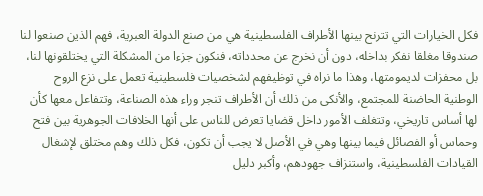فكل الخيارات التي تترنح بينها الأطراف الفلسطينية هي من صنع الدولة العبرية، فهم الذين صنعوا لنا صندوقا مغلقا نفكر بداخله، دون أن نخرج عن محدداته، فنكون جزءا من المشكلة التي يختلقونها لنا، بل محفزات لديمومتها، وهذا ما نراه في توظيفهم لشخصيات فلسطينية تعمل على نزع الروح الوطنية الحاضنة للمجتمع، والأنكى من ذلك أن الأطراف تنجر وراء هذه الصناعة، وتتفاعل معها كأن لها أساس تاريخي، وتتغلف الأمور داخل قضايا تعرض للناس على أنها الخلافات الجوهرية بين فتح وحماس أو الفصائل فيما بينها وهي في الأصل لا يجب أن تكون، فكل ذلك وهم مختلق لإشغال القيادات الفلسطينية، واستنزاف جهودهم، وأكبر دليل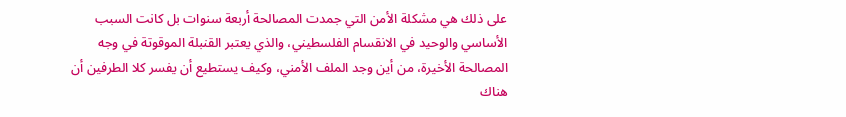على ذلك هي مشكلة الأمن التي جمدت المصالحة أربعة سنوات بل كانت السبب الأساسي والوحيد في الانقسام الفلسطيني، والذي يعتبر القنبلة الموقوتة في وجه المصالحة الأخيرة، من أين وجد الملف الأمني، وكيف يستطيع أن يفسر كلا الطرفين أن هناك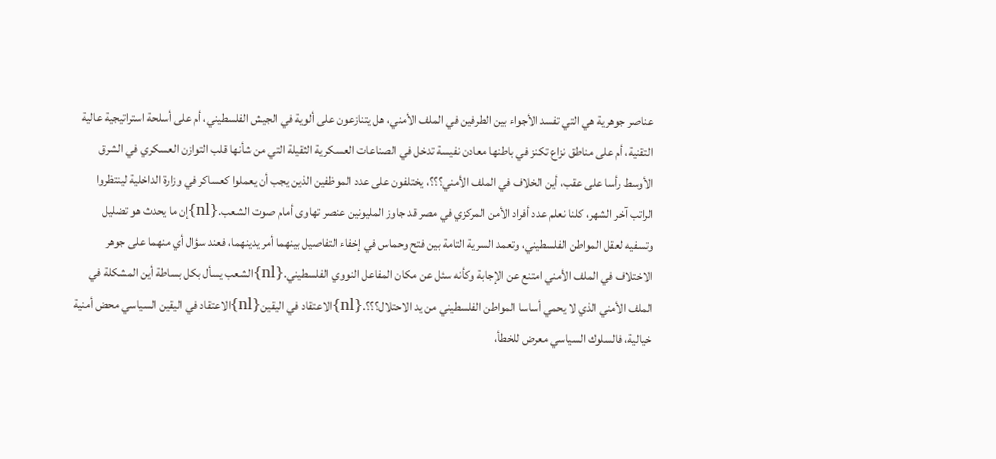عناصر جوهرية هي التي تفسد الأجواء بين الطرفين في الملف الأمني، هل يتنازعون على ألوية في الجيش الفلسطيني، أم على أسلحة استراتيجية عالية التقنية، أم على مناطق نزاع تكنز في باطنها معادن نفيسة تدخل في الصناعات العسكرية الثقيلة التي من شأنها قلب التوازن العسكري في الشرق الأوسط رأسا على عقب، أين الخلاف في الملف الأمني؟؟؟، يختلفون على عدد الموظفين الذين يجب أن يعملوا كعساكر في وزارة الداخلية لينتظروا الراتب آخر الشهر، كلنا نعلم عدد أفراد الأمن المركزي في مصر قد جاوز المليونين عنصر تهاوى أمام صوت الشعب.{nl}إن ما يحدث هو تضليل وتسفيه لعقل المواطن الفلسطيني، وتعمد السرية التامة بين فتح وحماس في إخفاء التفاصيل بينهما أمر يدينهما، فعند سؤال أي منهما على جوهر الاختلاف في الملف الأمني امتنع عن الإجابة وكأنه سئل عن مكان المفاعل النووي الفلسطيني.{nl}الشعب يسأل بكل بساطة أين المشكلة في الملف الأمني الذي لا يحمي أساسا المواطن الفلسطيني من يد الاحتلال؟؟؟.{nl}الاعتقاد في اليقين{nl}الاعتقاد في اليقين السياسي محض أمنية خيالية، فالسلوك السياسي معرض للخطأ،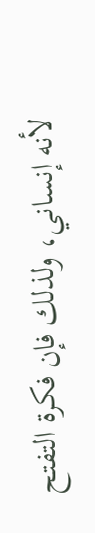لأنه إنساني، ولذلك فإن فكرة التفتح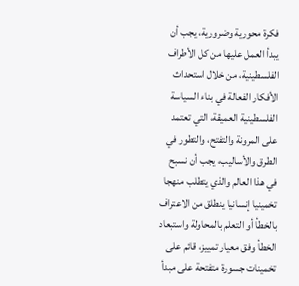فكرة محورية وضرورية، يجب أن يبدأ العمل عليها من كل الأطراف الفلسطينية، من خلال استحداث الأفكار الفعالة في بناء السياسة الفلسطينية العميقة، التي تعتمد على المرونة والتفتح، والتطور في الطرق والأساليب، يجب أن نسبح في هذا العالم والذي يتطلب منهجا تخمينيا إنسانيا ينطلق من الاعتراف بالخطأ أو التعلم بالمحاولة واستبعاد الخطأ وفق معيار تمييز، قائم على تخمينات جسورة متفتحة على مبدأ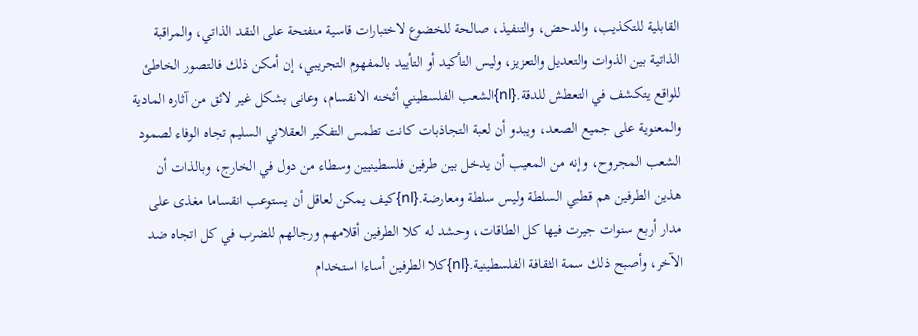القابلية للتكذيب، والدحض، والتنفيذ، صالحة للخضوع لاختبارات قاسية منفتحة على النقد الذاتي، والمراقبة الذاتية بين الذوات والتعديل والتعزيز، وليس التأكيد أو التأييد بالمفهوم التجريبي، إن أمكن ذلك فالتصور الخاطئ للواقع يتكشف في التعطش للدقة.{nl}الشعب الفلسطيني أثخنه الانقسام، وعانى بشكل غير لائق من آثاره المادية والمعنوية على جميع الصعد، ويبدو أن لعبة التجاذبات كانت تطمس التفكير العقلاني السليم تجاه الوفاء لصمود الشعب المجروح، وإنه من المعيب أن يدخل بين طرفين فلسطينيين وسطاء من دول في الخارج، وبالذات أن هذين الطرفين هم قطبي السلطة وليس سلطة ومعارضة.{nl}كيف يمكن لعاقل أن يستوعب انقساما مغذى على مدار أربع سنوات جيرت فيها كل الطاقات، وحشد له كلا الطرفين أقلامهم ورجالهم للضرب في كل اتجاه ضد الآخر، وأصبح ذلك سمة الثقافة الفلسطينية.{nl}كلا الطرفين أساءا استخدام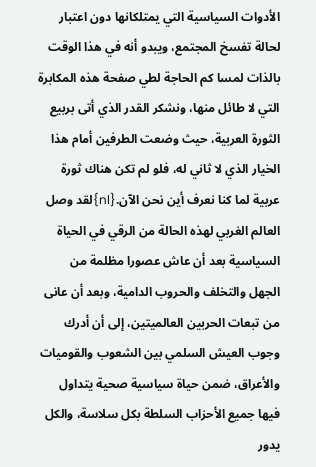الأدوات السياسية التي يمتلكانها دون اعتبار لحالة تفسخ المجتمع، ويبدو أنه في هذا الوقت بالذات لمسا كم الحاجة لطي صفحة هذه المكابرة التي لا طائل منها، ونشكر القدر الذي أتى بربيع الثورة العربية، حيث وضعت الطرفين أمام هذا الخيار الذي لا ثاني له، فلو لم تكن هناك ثورة عربية لما كنا نعرف أين نحن الآن.{nl}لقد وصل العالم الغربي لهذه الحالة من الرقي في الحياة السياسية بعد أن عاش عصورا مظلمة من الجهل والتخلف والحروب الدامية، وبعد أن عانى من تبعات الحربين العالميتين، إلى أن أدرك وجوب العيش السلمي بين الشعوب والقوميات والأعراق، ضمن حياة سياسية صحية يتداول فيها جميع الأحزاب السلطة بكل سلاسة، والكل يدور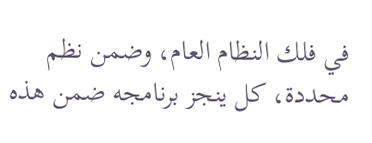في فلك النظام العام، وضمن نظم محددة، كل ينجز برنامجه ضمن هذه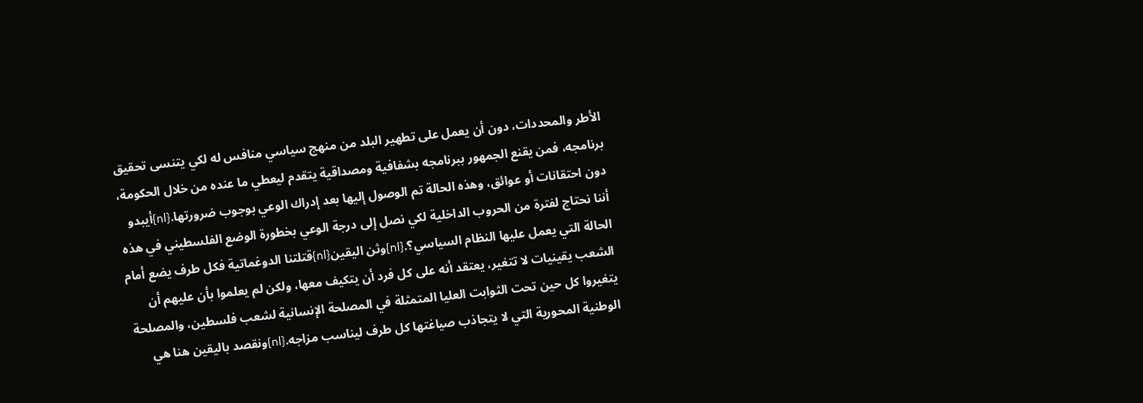الأطر والمحددات، دون أن يعمل على تطهير البلد من منهج سياسي منافس له لكي يتنسى تحقيق برنامجه، فمن يقنع الجمهور ببرنامجه بشفافية ومصداقية يتقدم ليعطي ما عنده من خلال الحكومة، دون احتقانات أو عوائق، وهذه الحالة تم الوصول إليها بعد إدراك الوعي بوجوب ضرورتها.{nl}أيبدو أننا نحتاج لفترة من الحروب الداخلية لكي نصل إلى درجة الوعي بخطورة الوضع الفلسطيني في هذه الحالة التي يعمل عليها النظام السياسي؟.{nl}وثن اليقين{nl}قتلتنا الدوغماتية فكل طرف يضع أمام الشعب يقينيات لا تتغير، يعتقد أنه على كل فرد أن يتكيف معها، ولكن لم يعلموا بأن عليهم أن يتغيروا كل حين تحت الثوابت العليا المتمثلة في المصلحة الإنسانية لشعب فلسطين، والمصلحة الوطنية المحورية التي لا يتجاذب صياغتها كل طرف ليناسب مزاجه.{nl}ونقصد باليقين هنا هي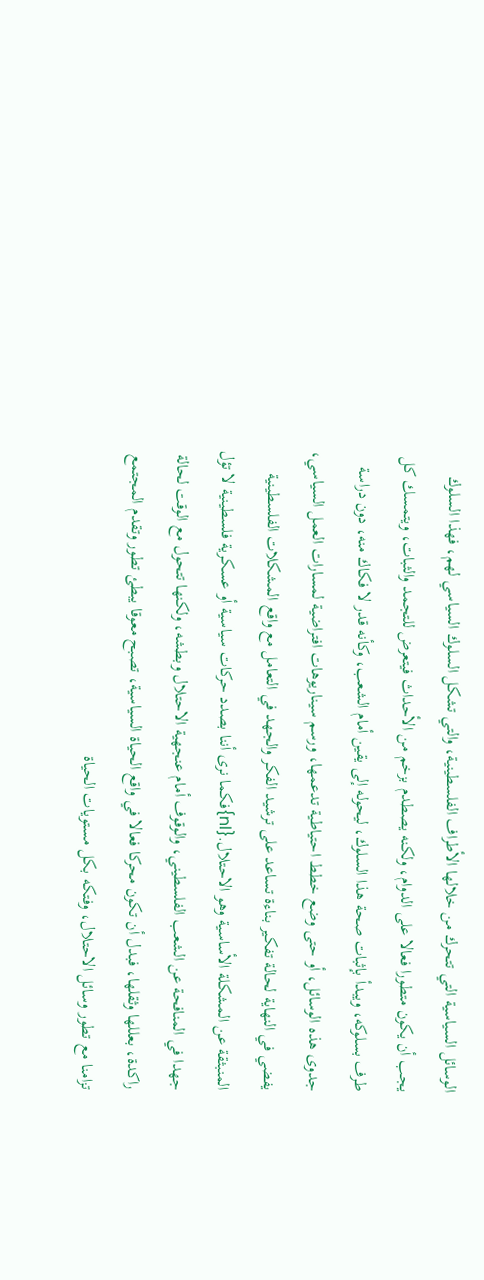الوسائل السياسية التي تتحرك من خلالها الأطراف الفلسطينية، والتي تشكل السلوك السياسي لهم، فهذا السلوك يجب أن يكون متطورا فعالا على الدوام، ولكنه يصطدم بزخم من الأحداث فيتعرض للتجمد والثبات، ويتمسك كل طرف بسلوكه، ويبدأ بإثبات صحة هذا السلوك، ليحوله إلى يقين أمام الشعب، وكأنه قدر لا فكاك منه، دون دراسة جدوى هذه الوسائل، أو حتى وضع خطط احتياطية تدعمها، ورسم سيناريوهات افتراضية لمسارات العمل السياسي، يفضي في النهاية لحالة تفكير بناءة تساعد على ترشيد الفكر والجهد في التعامل مع واقع المشكلات الفلسطينية المنبثقة عن المشكلة الأساسية وهو الاحتلال.{nl}فكما نرى أننا بصدد حركات سياسية أو عسكرية فلسطينية لا تؤل جهدا في المنافحة عن الشعب الفلسطيني، والوقوف أمام عنجهية الاحتلال وبطشه، ولكنها تتحول مع الوقت لحالة راكدة، بعللها وثقلها، فبدل أن تكون محركا فعالا في واقع الحياة السياسية، تصبح معوقا يبطئ تطور وتقدم المجتمع تزامنا مع تطور وسائل الاحتلال، وفتكه بكل مستويات الحياة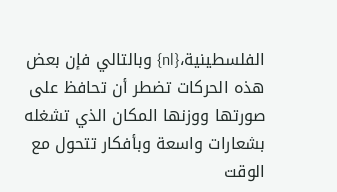الفلسطينية،{nl} وبالتالي فإن بعض هذه الحركات تضطر أن تحافظ على صورتها ووزنها المكان الذي تشغله بشعارات واسعة وبأفكار تتحول مع الوقت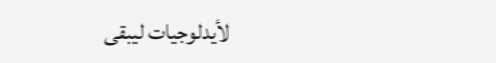لأيدلوجيات ليبقى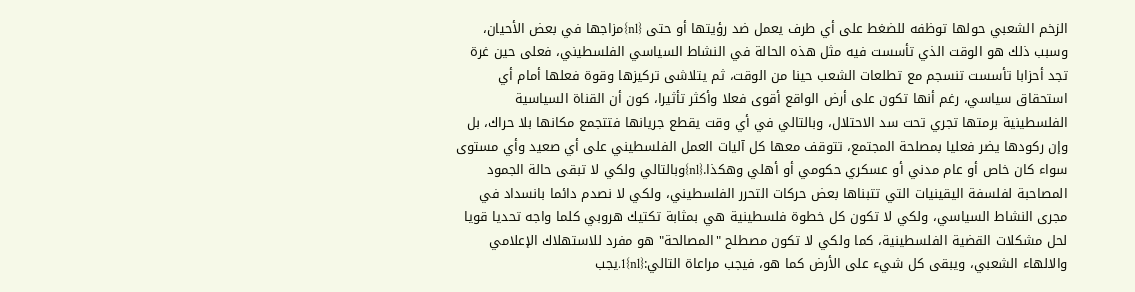الزخم الشعبي حولها توظفه للضغط على أي طرف يعمل ضد رؤيتها أو حتى {nl}مزاجها في بعض الأحيان، وسبب ذلك هو الوقت الذي تأسست فيه مثل هذه الحالة في النشاط السياسي الفلسطيني، فعلى حين غرة تجد أحزابا تأسست تنسجم مع تطلعات الشعب حينا من الوقت، ثم يتلاشى تركيزها وقوة فعلها أمام أي استحقاق سياسي، رغم أنها تكون على أرض الواقع أقوى فعلا وأكثر تأثيرا، كون أن القناة السياسية الفلسطينية برمتها تجري تحت سد الاحتلال، وبالتالي في أي وقت يقطع جريانها فتتجمع مكانها بلا حراك، بل وإن ركودها يضر فعليا بمصلحة المجتمع، تتوقف معها كل آليات العمل الفلسطيني على أي صعيد وأي مستوى سواء كان خاص أو عام مدني أو عسكري حكومي أو أهلي وهكذا.{nl}وبالتالي ولكي لا تبقى حالة الجمود المصاحبة لفلسفة اليقينيات التي تتبناها بعض حركات التحرر الفلسطيني، ولكي لا نصدم دائما بانسداد في مجرى النشاط السياسي، ولكي لا تكون كل خطوة فلسطينية هي بمثابة تكتيك هروبي كلما واجه تحديا قويا لحل مشكلات القضية الفلسطينية، كما ولكي لا تكون مصطلح "المصالحة" هو مفرد للاستهلاك الإعلامي والالهاء الشعبي، ويبقى كل شيء على الأرض كما هو، فيجب مراعاة التالي:{nl}1.يجب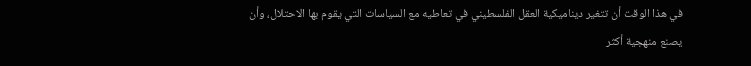في هذا الوقت أن تتغير ديناميكية العقل الفلسطيني في تعاطيه مع السياسات التي يقوم بها الاحتلال، وأن يصنع منهجية أكثر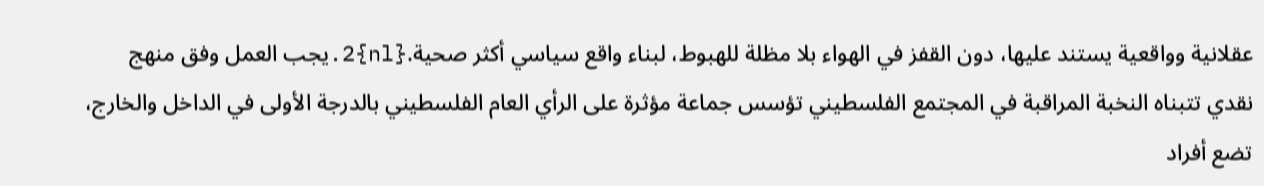عقلانية وواقعية يستند عليها، دون القفز في الهواء بلا مظلة للهبوط، لبناء واقع سياسي أكثر صحية.{nl}2.يجب العمل وفق منهج نقدي تتبناه النخبة المراقبة في المجتمع الفلسطيني تؤسس جماعة مؤثرة على الرأي العام الفلسطيني بالدرجة الأولى في الداخل والخارج، تضع أفراد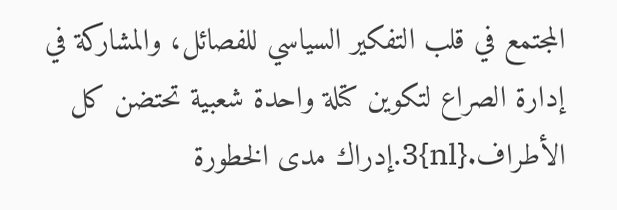المجتمع في قلب التفكير السياسي للفصائل، والمشاركة في إدارة الصراع لتكوين كتلة واحدة شعبية تحتضن كل الأطراف.{nl}3.إدراك مدى الخطورة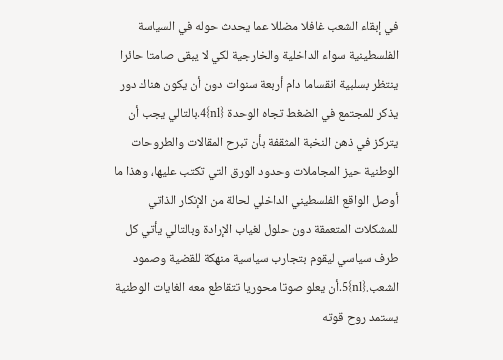في إبقاء الشعب غافلا مضللا عما يحدث حوله في السياسة الفلسطينية سواء الداخلية والخارجية لكي لا يبقى صامتا حائرا ينتظر بسلبية انقساما دام أربعة سنوات دون أن يكون هناك دور يذكر للمجتمع في الضغط تجاه الوحدة {nl}4.بالتالي يجب أن يتركز في ذهن النخبة المثقفة بأن تبرح المقالات والطروحات الوطنية حيز المجاملات وحدود الورق التي تكتب عليها، وهذا ما أوصل الواقع الفلسطيني الداخلي لحالة من الإنكار الذاتي للمشكلات المتعمقة دون حلول لغياب الإرادة وبالتالي يأتي كل طرف سياسي ليقوم بتجارب سياسية منهكة للقضية وصمود الشعب.{nl}5.أن يعلو صوتا محوريا تتقاطع معه الغايات الوطنية يستمد روح قوته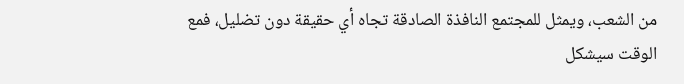من الشعب، ويمثل للمجتمع النافذة الصادقة تجاه أي حقيقة دون تضليل، فمع الوقت سيشكل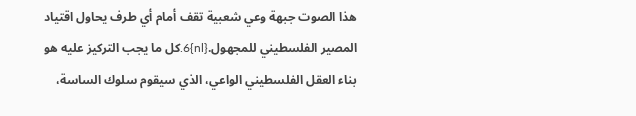هذا الصوت جبهة وعي شعبية تقف أمام أي طرف يحاول اقتياد المصير الفلسطيني للمجهول.{nl}6.كل ما يجب التركيز عليه هو بناء العقل الفلسطيني الواعي، الذي سيقوم سلوك الساسة،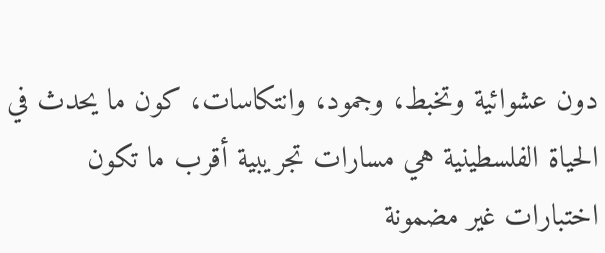دون عشوائية وتخبط، وجمود، وانتكاسات، كون ما يحدث في الحياة الفلسطينية هي مسارات تجريبية أقرب ما تكون اختبارات غير مضمونة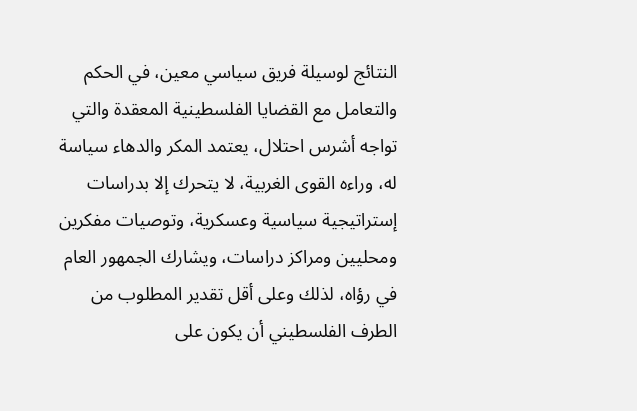النتائج لوسيلة فريق سياسي معين، في الحكم والتعامل مع القضايا الفلسطينية المعقدة والتي تواجه أشرس احتلال، يعتمد المكر والدهاء سياسة له، وراءه القوى الغربية، لا يتحرك إلا بدراسات إستراتيجية سياسية وعسكرية، وتوصيات مفكرين ومحليين ومراكز دراسات، ويشارك الجمهور العام في رؤاه، لذلك وعلى أقل تقدير المطلوب من الطرف الفلسطيني أن يكون على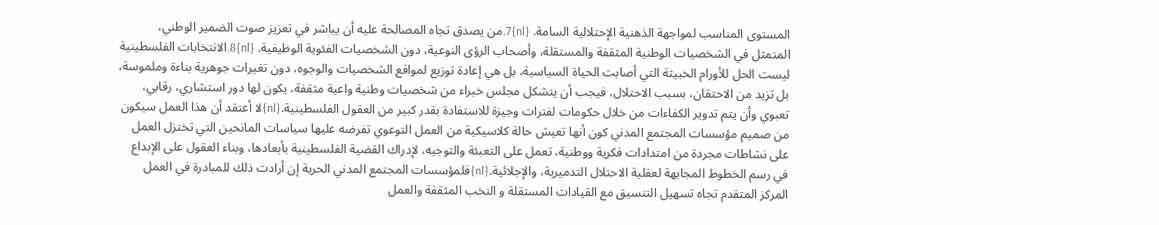المستوى المناسب لمواجهة الذهنية الإحتلالية السامة. {nl}7.من يصدق تجاه المصالحة عليه أن يباشر في تعزيز صوت الضمير الوطني، المتمثل في الشخصيات الوطنية المثقفة والمستقلة، وأصحاب الرؤى النوعية، دون الشخصيات الفئوية الوظيفية. {nl}8.الانتخابات الفلسطينية ليست الحل للأورام الخبيثة التي أصابت الحياة السياسية، بل هي إعادة توزيع لمواقع الشخصيات والوجوه، دون تغيرات جوهرية بناءة وملموسة، بل تزيد من الاحتقان، بسبب الاحتلال، فيجب أن يتشكل مجلس خبراء من شخصيات وطنية واعية مثقفة، يكون لها دور استشاري، رقابي، تعبوي وأن يتم تدوير الكفاءات من خلال حكومات لفترات وجيزة للاستفادة بقدر كبير من العقول الفلسطينية.{nl}لا أعتقد أن هذا العمل سيكون من صميم مؤسسات المجتمع المدني كون أنها تعيش حالة كلاسيكية من العمل التوعوي تفرضه عليها سياسات المانحين التي تختزل العمل على نشاطات مجردة من امتدادات فكرية ووطنية، تعمل على التعبئة والتوجيه، لإدراك القضية الفلسطينية بأبعادها، وبناء العقول على الإبداع في رسم الخطوط المجابهة لعقلية الاحتلال التدميرية، والإجلائية.{nl}فلمؤسسات المجتمع المدني الحرية إن أرادت ذلك للمبادرة في العمل المركز المتقدم تجاه تسهيل التنسيق مع القيادات المستقلة و النخب المثقفة والعمل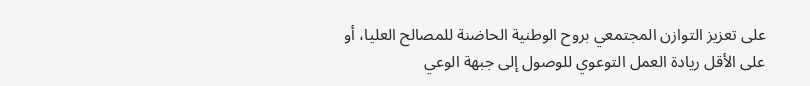على تعزيز التوازن المجتمعي بروح الوطنية الحاضنة للمصالح العليا، أو على الأقل ريادة العمل التوعوي للوصول إلى جبهة الوعي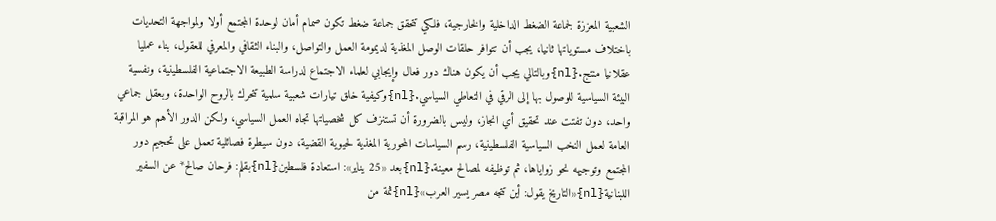الشعبية المعززة لجماعة الضغط الداخلية والخارجية، فلكي تتحقق جماعة ضغط تكون صمام أمان لوحدة المجتمع أولا ولمواجهة التحديات باختلاف مستوياتها ثانيا، يجب أن تتوافر حلقات الوصل المغذية لديمومة العمل والتواصل، والبناء الثقافي والمعرفي للعقول، بناء عمليا عقلانيا منتج.{nl}وبالتالي يجب أن يكون هناك دور فعال وإيجابي لعلماء الاجتماع لدراسة الطبيعة الاجتماعية الفلسطينية، ونفسية البيئة السياسية للوصول بها إلى الرقي في التعاطي السياسي.{nl}وكيفية خلق تيارات شعبية سلمية تتحرك بالروح الواحدة، وبعقل جماعي واحد، دون تفتت عند تحقيق أي انجاز، وليس بالضرورة أن تستنزف كل شخصياتها تجاه العمل السياسي، ولكن الدور الأهم هو المراقبة العامة لعمل النخب السياسية الفلسطينية، رسم السياسات المحورية المغذية لحيوية القضية، دون سيطرة فصائلية تعمل على تحجيم دور المجتمع وتوجيهه نحو زواياها، ثم توظيفه لمصالح معينة.{nl}بعد «25 يناير»: استعادة فلسطين{nl}بقلم: فرحان صالح* عن السفير اللبنانية{nl}«التاريخ يقول: أين تتجه مصر يسير العرب»{nl}ثمة من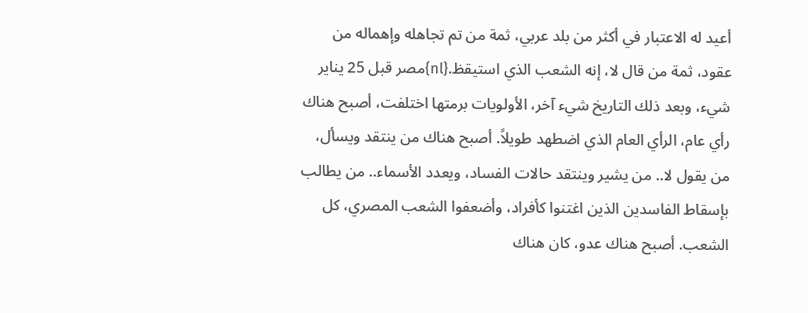أعيد له الاعتبار في أكثر من بلد عربي، ثمة من تم تجاهله وإهماله من عقود، ثمة من قال لا، إنه الشعب الذي استيقظ.{nl}مصر قبل 25 يناير شيء، وبعد ذلك التاريخ شيء آخر، الأولويات برمتها اختلفت، أصبح هناك رأي عام، الرأي العام الذي اضطهد طويلاً. أصبح هناك من ينتقد ويسأل، من يقول لا.. من يشير وينتقد حالات الفساد، ويعدد الأسماء.. من يطالب بإسقاط الفاسدين الذين اغتنوا كأفراد، وأضعفوا الشعب المصري، كل الشعب. أصبح هناك عدو، كان هناك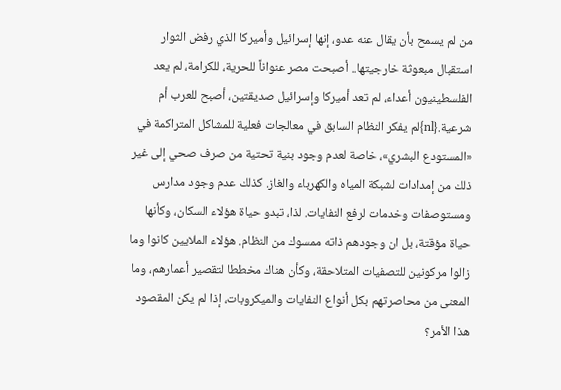من لم يسمح بأن يقال عنه عدو، إنها إسرائيل وأميركا الذي رفض الثوار استقبال مبعوثة خارجيتها.. أصبحت مصر عنواناً للحرية، للكرامة، لم يعد الفلسطينيون أعداء، لم تعد أميركا وإسرائيل صديقتين، أصبح للعرب أم شرعية.{nl}لم يفكر النظام السابق في معالجات فعلية للمشاكل المتراكمة في «المستودع البشري»، خاصة لعدم وجود بنية تحتية من صرف صحي إلى غير ذلك من إمدادات لشبكة المياه والكهرباء والغاز. كذلك عدم وجود مدارس ومستوصفات وخدمات لرفع النفايات. لذا، تبدو حياة هؤلاء السكان، وكأنها حياة مؤقتة، بل ان وجودهم ذاته ممسوك من النظام. هؤلاء الملايين كانوا وما زالوا مركونين للتصفيات المتلاحقة، وكأن هناك مخططا لتقصير أعمارهم، وما المعنى من محاصرتهم بكل أنواع النفايات والميكروبات، إذا لم يكن المقصود هذا الأمر؟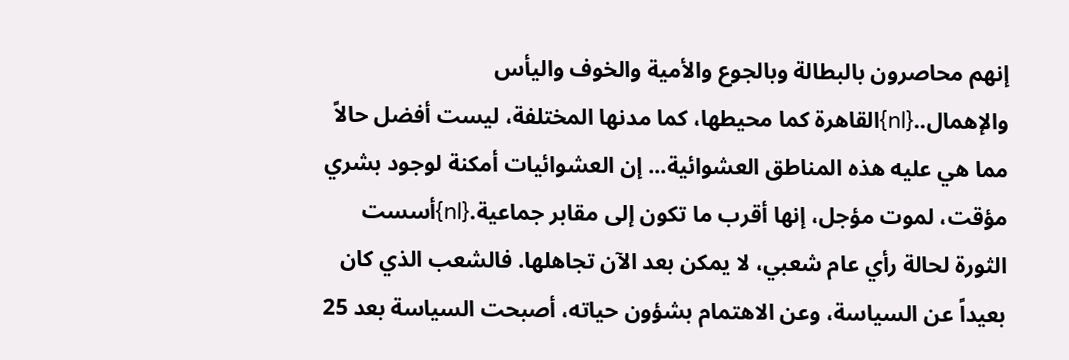إنهم محاصرون بالبطالة وبالجوع والأمية والخوف واليأس والإهمال..{nl}القاهرة كما محيطها، كما مدنها المختلفة، ليست أفضل حالاً مما هي عليه هذه المناطق العشوائية... إن العشوائيات أمكنة لوجود بشري مؤقت، لموت مؤجل، إنها أقرب ما تكون إلى مقابر جماعية.{nl}أسست الثورة لحالة رأي عام شعبي، لا يمكن بعد الآن تجاهلها. فالشعب الذي كان بعيداً عن السياسة، وعن الاهتمام بشؤون حياته، أصبحت السياسة بعد 25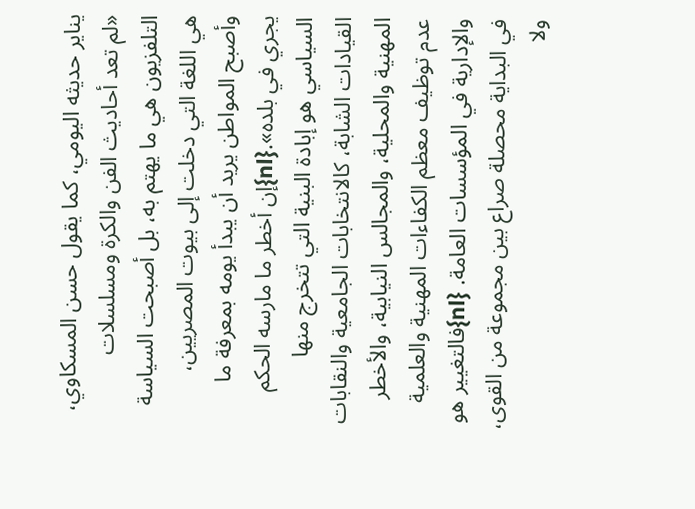يناير حديثه اليومي، كما يقول حسن المسكاوي، «لم تعد أحاديث الفن والكرة ومسلسلات التلفزيون هي ما يهتم به، بل أصبحت السياسة هي اللغة التي دخلت إلى بيوت المصريين، وأصبح المواطن يريد أن يبدأ يومه بمعرفة ما يجري في بلده».{nl}إن أخطر ما مارسه الحكم السياسي هو إبادة البنية التي تتخرج منها القيادات الشابة، كالانتخابات الجامعية والنقابات المهنية والمحلية، والمجالس النيابية، والأخطر عدم توظيف معظم الكفاءات المهنية والعلمية والإدارية في المؤسسات العامة. {nl}فالتغيير هو في البداية محصلة صراع بين مجموعة من القوى، ولا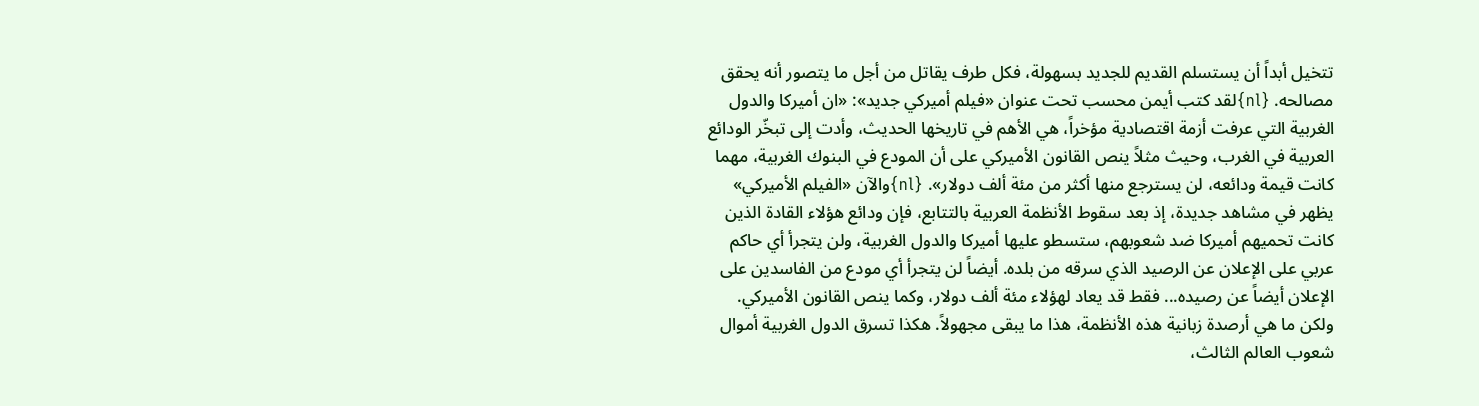تتخيل أبداً أن يستسلم القديم للجديد بسهولة، فكل طرف يقاتل من أجل ما يتصور أنه يحقق مصالحه. {nl}لقد كتب أيمن محسب تحت عنوان «فيلم أميركي جديد»: «ان أميركا والدول الغربية التي عرفت أزمة اقتصادية مؤخراً، هي الأهم في تاريخها الحديث، وأدت إلى تبخّر الودائع العربية في الغرب، وحيث مثلاً ينص القانون الأميركي على أن المودع في البنوك الغربية، مهما كانت قيمة ودائعه، لن يسترجع منها أكثر من مئة ألف دولار». {nl}والآن «الفيلم الأميركي» يظهر في مشاهد جديدة، إذ بعد سقوط الأنظمة العربية بالتتابع، فإن ودائع هؤلاء القادة الذين كانت تحميهم أميركا ضد شعوبهم، ستسطو عليها أميركا والدول الغربية، ولن يتجرأ أي حاكم عربي على الإعلان عن الرصيد الذي سرقه من بلده. أيضاً لن يتجرأ أي مودع من الفاسدين على الإعلان أيضاً عن رصيده... فقط قد يعاد لهؤلاء مئة ألف دولار، وكما ينص القانون الأميركي. ولكن ما هي أرصدة زبانية هذه الأنظمة، هذا ما يبقى مجهولاً. هكذا تسرق الدول الغربية أموال شعوب العالم الثالث،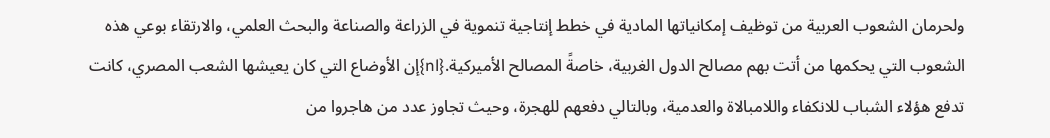ولحرمان الشعوب العربية من توظيف إمكانياتها المادية في خطط إنتاجية تنموية في الزراعة والصناعة والبحث العلمي، والارتقاء بوعي هذه الشعوب التي يحكمها من أتت بهم مصالح الدول الغربية، خاصةً المصالح الأميركية.{nl}إن الأوضاع التي كان يعيشها الشعب المصري، كانت تدفع هؤلاء الشباب للانكفاء واللامبالاة والعدمية، وبالتالي دفعهم للهجرة، وحيث تجاوز عدد من هاجروا من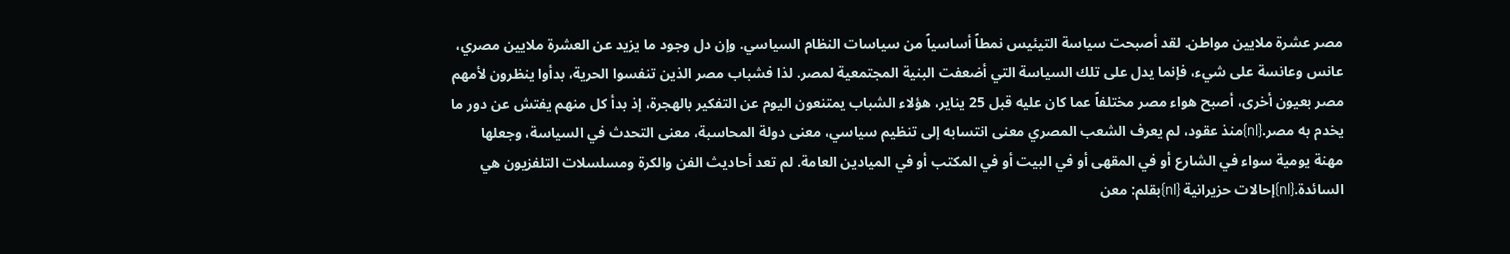مصر عشرة ملايين مواطن. لقد أصبحت سياسة التيئيس نمطاً أساسياً من سياسات النظام السياسي. وإن دل وجود ما يزيد عن العشرة ملايين مصري، عانس وعانسة على شيء، فإنما يدل على تلك السياسة التي أضعفت البنية المجتمعية لمصر. لذا فشباب مصر الذين تنفسوا الحرية، بدأوا ينظرون لأمهم مصر بعيون أخرى، أصبح هواء مصر مختلفاً عما كان عليه قبل 25 يناير، هؤلاء الشباب يمتنعون اليوم عن التفكير بالهجرة، إذ بدأ كل منهم يفتش عن دور ما يخدم به مصر.{nl}منذ عقود، لم يعرف الشعب المصري معنى انتسابه إلى تنظيم سياسي، معنى دولة المحاسبة، معنى التحدث في السياسة، وجعلها مهنة يومية سواء في الشارع أو في المقهى أو في البيت أو في المكتب أو في الميادين العامة. لم تعد أحاديث الفن والكرة ومسلسلات التلفزيون هي السائدة.{nl}إحالات حزيرانية {nl}بقلم: معن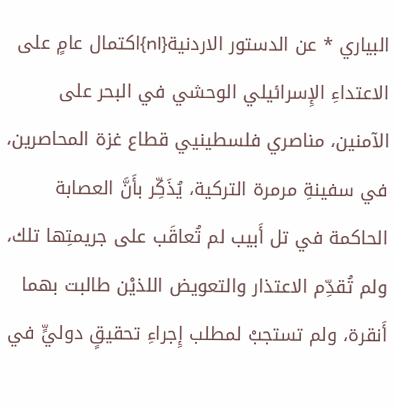البياري * عن الدستور الاردنية{nl}اكتمال عامٍ على الاعتداءِ الإِسرائيلي الوحشي في البحر على الآمنين، مناصري فلسطينيي قطاع غزة المحاصرين، في سفينةِ مرمرة التركية، يُذَكِّر بأَنَّ العصابة الحاكمة في تل أَبيب لم تُعاقَب على جريمتِها تلك، ولم تُقدِّم الاعتذار والتعويض اللذيْن طالبت بهما أَنقرة، ولم تستجبْ لمطلب إِجراءِ تحقيقٍ دوليٍّ في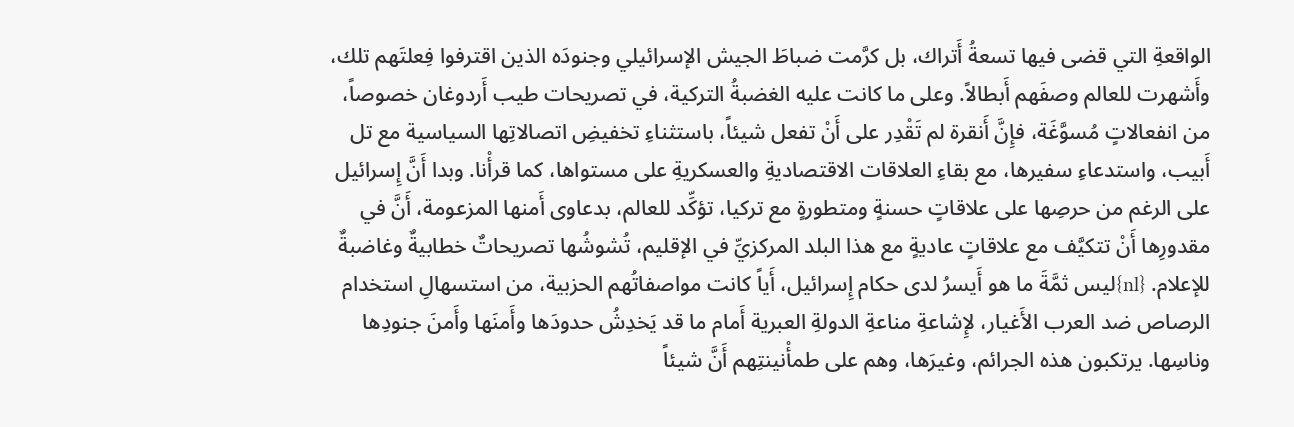الواقعةِ التي قضى فيها تسعةُ أَتراك، بل كرَّمت ضباطَ الجيش الإسرائيلي وجنودَه الذين اقترفوا فِعلتَهم تلك، وأَشهرت للعالم وصفَهم أَبطالاً. وعلى ما كانت عليه الغضبةُ التركية، في تصريحات طيب أَردوغان خصوصاً، من انفعالاتٍ مُسوَّغَة، فإِنَّ أَنقرة لم تَقْدِر على أَنْ تفعل شيئاً، باستثناءِ تخفيضِ اتصالاتِها السياسية مع تل أَبيب، واستدعاءِ سفيرها، مع بقاءِ العلاقات الاقتصاديةِ والعسكريةِ على مستواها، كما قرأْنا. وبدا أَنَّ إِسرائيل على الرغم من حرصِها على علاقاتٍ حسنةٍ ومتطورةٍ مع تركيا، تؤكِّد للعالم، بدعاوى أَمنها المزعومة، أَنَّ في مقدورِها أَنْ تتكيَّف مع علاقاتٍ عاديةٍ مع هذا البلد المركزيِّ في الإقليم، تُشوشُها تصريحاتٌ خطابيةٌ وغاضبةٌ للإعلام. {nl}ليس ثمَّةَ ما هو أَيسرُ لدى حكام إِسرائيل، أَياً كانت مواصفاتُهم الحزبية، من استسهالِ استخدام الرصاص ضد العرب الأَغيار، لإِشاعةِ مناعةِ الدولةِ العبرية أَمام ما قد يَخدِشُ حدودَها وأَمنَها وأَمنَ جنودِها وناسِها. يرتكبون هذه الجرائم، وغيرَها، وهم على طمأْنينتِهم أَنَّ شيئاً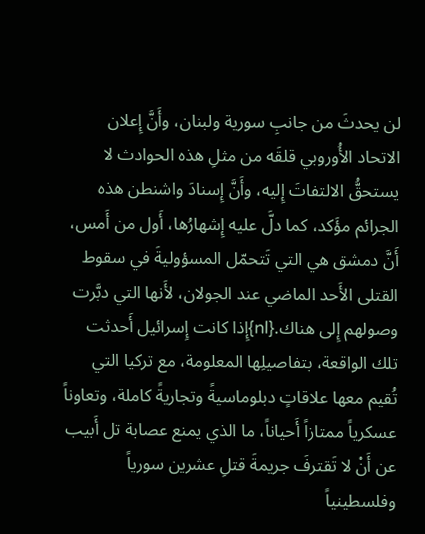لن يحدثَ من جانبِ سورية ولبنان، وأَنَّ إِعلان الاتحاد الأُوروبي قلقَه من مثلِ هذه الحوادث لا يستحقُّ الالتفاتَ إِليه، وأَنَّ إِسنادَ واشنطن هذه الجرائم مؤَكد، كما دلَّ عليه إِشهارُها، أَول من أَمس، أَنَّ دمشق هي التي تَتحمّل المسؤوليةَ في سقوط القتلى الأَحد الماضي عند الجولان، لأَنها التي دبَّرت وصولهم إِلى هناك.{nl}إِذا كانت إِسرائيل أَحدثت تلك الواقعة، بتفاصيلِها المعلومة، مع تركيا التي تُقيم معها علاقاتٍ دبلوماسيةً وتجاريةً كاملة، وتعاوناً عسكرياً ممتازاً أَحياناً، ما الذي يمنع عصابة تل أَبيب عن أَنْ لا تَقترفَ جريمةَ قتلِ عشرين سورياً وفلسطينياً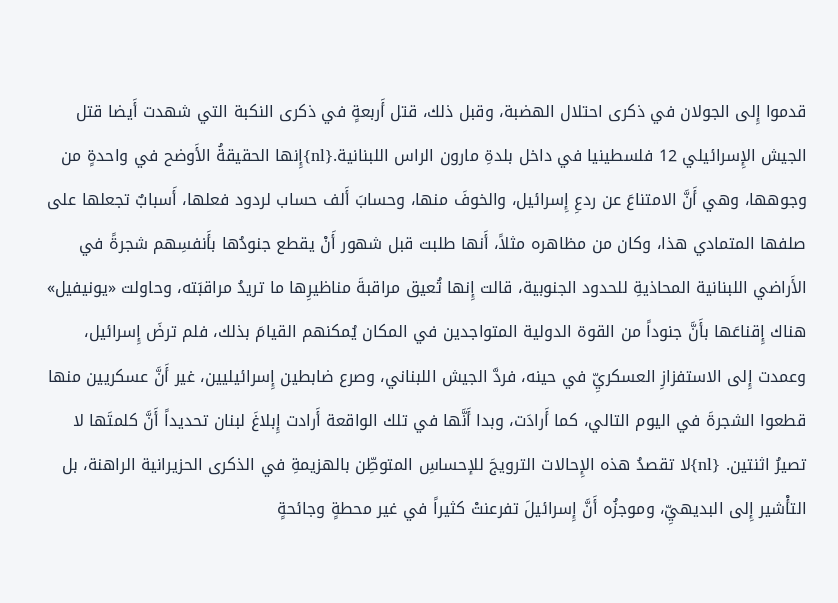قدموا إِلى الجولان في ذكرى احتلال الهضبة، وقبل ذلك، قتل أَربعةٍ في ذكرى النكبة التي شهدت أَيضا قتل الجيش الإِسرائيلي 12 فلسطينيا في داخل بلدةِ مارون الراس اللبنانية.{nl}إِنها الحقيقةُ الأَوضح في واحدةٍ من وجوهها، وهي أَنَّ الامتناعَ عن ردعِ إِسرائيل، والخوفَ منها، وحسابَ أَلف حساب لردود فعلها، أَسبابٌ تجعلها على صلفها المتمادي هذا، وكان من مظاهره مثلاً، أَنها طلبت قبل شهور أَنْ يقطع جنودُها بأَنفسِهم شجرةً في الأَراضي اللبنانية المحاذيةِ للحدود الجنوبية، قالت إِنها تُعيق مراقبةَ مناظيرِها ما تريدُ مراقبَته، وحاولت «يونيفيل» هناك إِقناعَها بأَنَّ جنوداً من القوة الدولية المتواجدين في المكان يُمكنهم القيامَ بذلك، فلم ترضَ إِسرائيل، وعمدت إِلى الاستفزازِ العسكريِّ في حينه، فردَّ الجيش اللبناني، وصرع ضابطين إِسرائيليين، غير أَنَّ عسكريين منها قطعوا الشجرةَ في اليوم التالي، كما أَرادَت، وبدا أَنَّها في تلك الواقعة أَرادت إِبلاغَ لبنان تحديداً أَنَّ كلمتَها لا تصيرُ اثنتين. {nl}لا تقصدُ هذه الإِحالات الترويجَ للإحساسِ المتوطِّن بالهزيمةِ في الذكرى الحزيرانية الراهنة، بل التأْشير إِلى البديهيِّ، وموجزُه أَنَّ إِسرائيلَ تفرعنتْ كثيراً في غير محطةٍ وجائحةٍ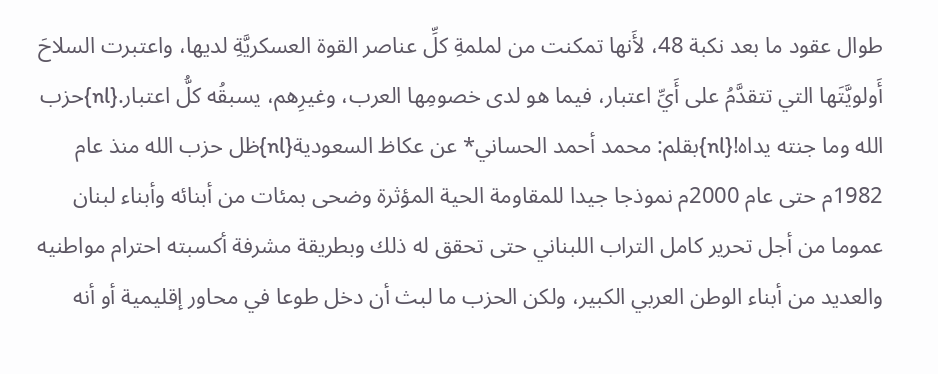طوال عقود ما بعد نكبة 48، لأَنها تمكنت من لملمةِ كلِّ عناصر القوة العسكريَّةِ لديها، واعتبرت السلاحَ أَولويَّتَها التي تتقدَّمُ على أَيِّ اعتبار، فيما هو لدى خصومِها العرب، وغيرِهم، يسبقُه كلُّ اعتبار.{nl}حزب الله وما جنته يداه!{nl}بقلم: محمد أحمد الحساني* عن عكاظ السعودية{nl}ظل حزب الله منذ عام 1982م حتى عام 2000م نموذجا جيدا للمقاومة الحية المؤثرة وضحى بمئات من أبنائه وأبناء لبنان عموما من أجل تحرير كامل التراب اللبناني حتى تحقق له ذلك وبطريقة مشرفة أكسبته احترام مواطنيه والعديد من أبناء الوطن العربي الكبير، ولكن الحزب ما لبث أن دخل طوعا في محاور إقليمية أو أنه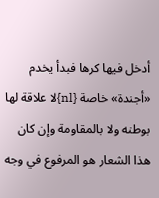أدخل فيها كرها فبدأ يخدم «أجندة» خاصة {nl}لا علاقة لها بوطنه ولا بالمقاومة وإن كان هذا الشعار هو المرفوع في وجه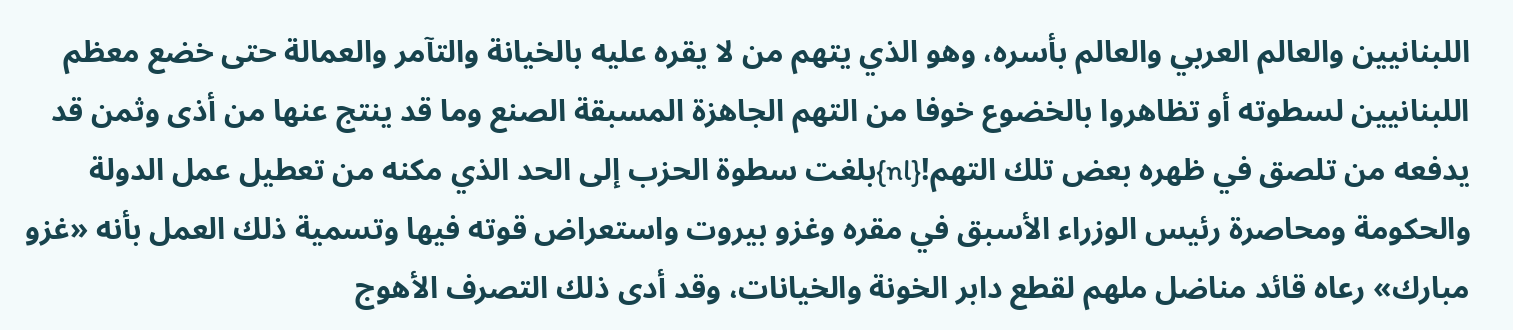اللبنانيين والعالم العربي والعالم بأسره، وهو الذي يتهم من لا يقره عليه بالخيانة والتآمر والعمالة حتى خضع معظم اللبنانيين لسطوته أو تظاهروا بالخضوع خوفا من التهم الجاهزة المسبقة الصنع وما قد ينتج عنها من أذى وثمن قد يدفعه من تلصق في ظهره بعض تلك التهم!{nl}بلغت سطوة الحزب إلى الحد الذي مكنه من تعطيل عمل الدولة والحكومة ومحاصرة رئيس الوزراء الأسبق في مقره وغزو بيروت واستعراض قوته فيها وتسمية ذلك العمل بأنه «غزو مبارك» رعاه قائد مناضل ملهم لقطع دابر الخونة والخيانات، وقد أدى ذلك التصرف الأهوج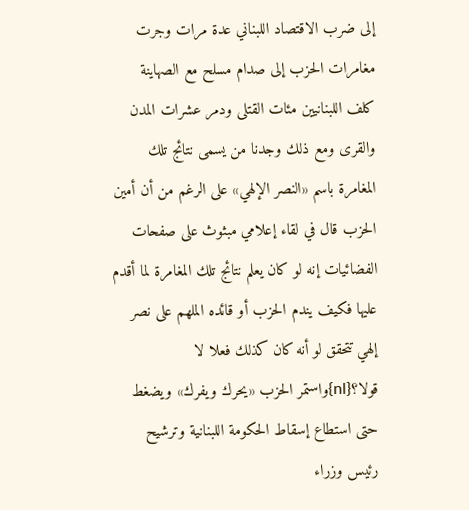إلى ضرب الاقتصاد اللبناني عدة مرات وجرت مغامرات الحزب إلى صدام مسلح مع الصهاينة كلف اللبنانيين مئات القتلى ودمر عشرات المدن والقرى ومع ذلك وجدنا من يسمى نتائج تلك المغامرة باسم «النصر الإلهي» على الرغم من أن أمين الحزب قال في لقاء إعلامي مبثوث على صفحات الفضائيات إنه لو كان يعلم نتائج تلك المغامرة لما أقدم عليها فكيف يندم الحزب أو قائده الملهم على نصر إلهي تتحقق لو أنه كان كذلك فعلا لا قولا؟{nl}واستمر الحزب «يحرك ويفرك» ويضغط حتى استطاع إسقاط الحكومة اللبنانية وترشيح رئيس وزراء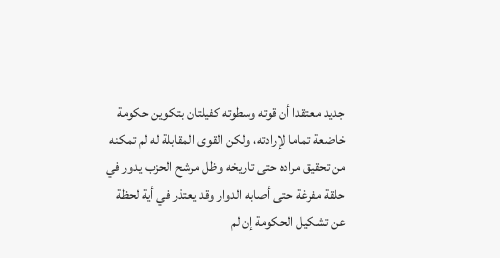جديد معتقدا أن قوته وسطوته كفيلتان بتكوين حكومة خاضعة تماما لإرادته، ولكن القوى المقابلة له لم تمكنه من تحقيق مراده حتى تاريخه وظل مرشح الحزب يدور في حلقة مفرغة حتى أصابه الدوار وقد يعتذر في أية لحظة عن تشكيل الحكومة إن لم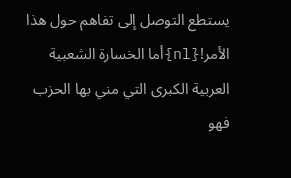يستطع التوصل إلى تفاهم حول هذا الأمر!{nl}أما الخسارة الشعبية العربية الكبرى التي مني بها الحزب فهو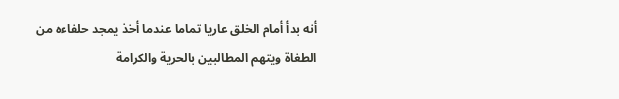أنه بدأ أمام الخلق عاريا تماما عندما أخذ يمجد حلفاءه من الطغاة ويتهم المطالبين بالحرية والكرامة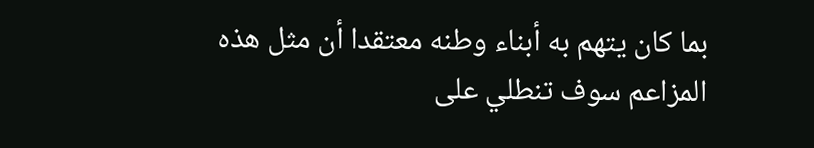بما كان يتهم به أبناء وطنه معتقدا أن مثل هذه المزاعم سوف تنطلي على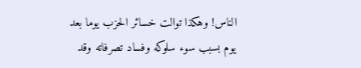الناس! وهكذا توالت خسائر الحزب يوما بعد يوم بسبب سوء سلوكه وفساد تصرفاته وقد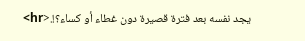يجد نفسه بعد فترة قصيرة دون غطاء أو كساء؟!.<hr>